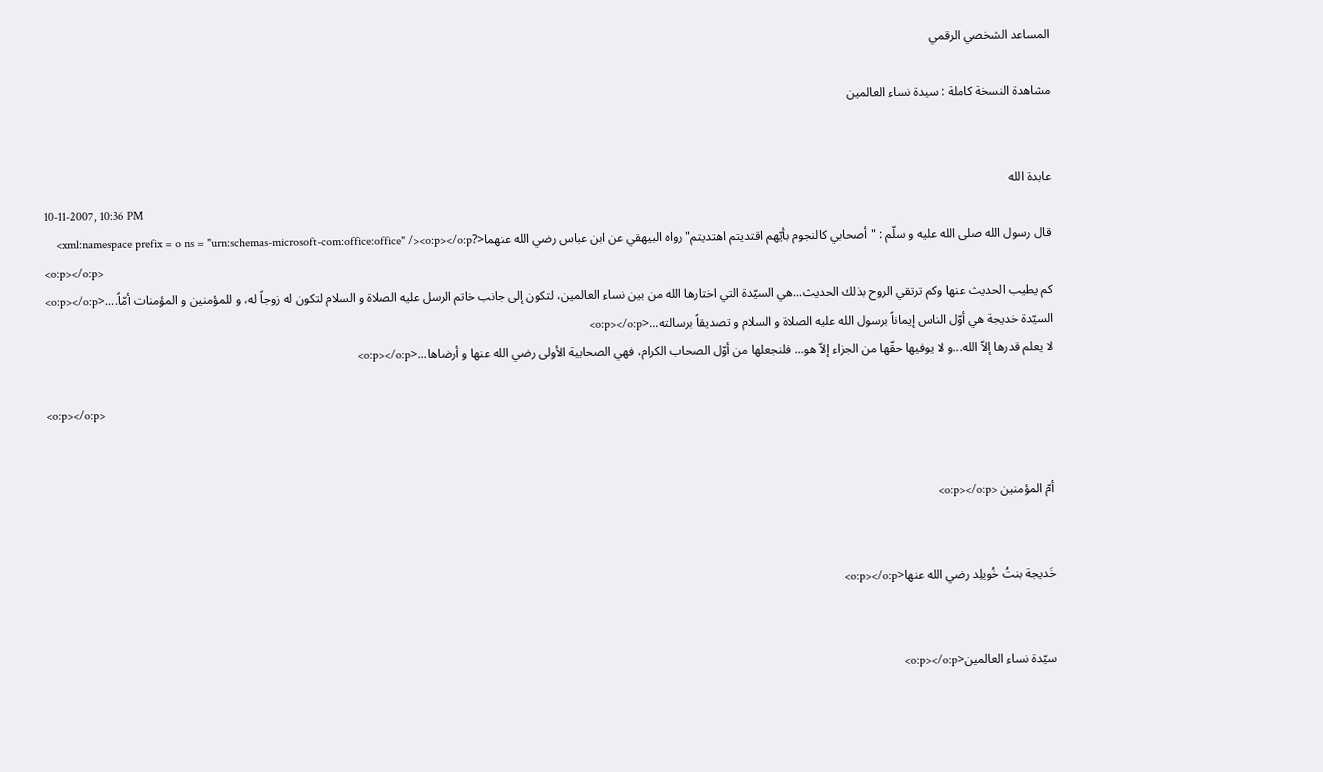المساعد الشخصي الرقمي

مشاهدة النسخة كاملة : سيدة نساء العالمين


عابدة الله
10-11-2007, 10:36 PM
قال رسول الله صلى الله عليه و سلّم : "أصحابي كالنجوم بأيّهم اقتديتم اهتديتم" رواه البيهقي عن ابن عباس رضي الله عنهما<?xml:namespace prefix = o ns = "urn:schemas-microsoft-com:office:office" /><o:p></o:p>
<o:p></o:p>
كم يطيب الحديث عنها وكم ترتقي الروح بذلك الحديث...هي السيّدة التي اختارها الله من بين نساء العالمين، لتكون إلى جانب خاتم الرسل عليه الصلاة و السلام لتكون له زوجاً له، و للمؤمنين و المؤمنات أمّاً....<o:p></o:p>
السيّدة خديجة هي أوّل الناس إيماناً برسول الله عليه الصلاة و السلام و تصديقاً برسالته...<o:p></o:p>
لا يعلم قدرها إلاّ الله...و لا يوفيها حقّها من الجزاء إلاّ هو... فلنجعلها من أوّل الصحاب الكرام، فهي الصحابية الأولى رضي الله عنها و أرضاها...<o:p></o:p>

<o:p></o:p>


أمّ المؤمنين <o:p></o:p>


خَديجة بنتُ خُويلِد رضي الله عنها<o:p></o:p>


سيّدة نساء العالمين<o:p></o:p>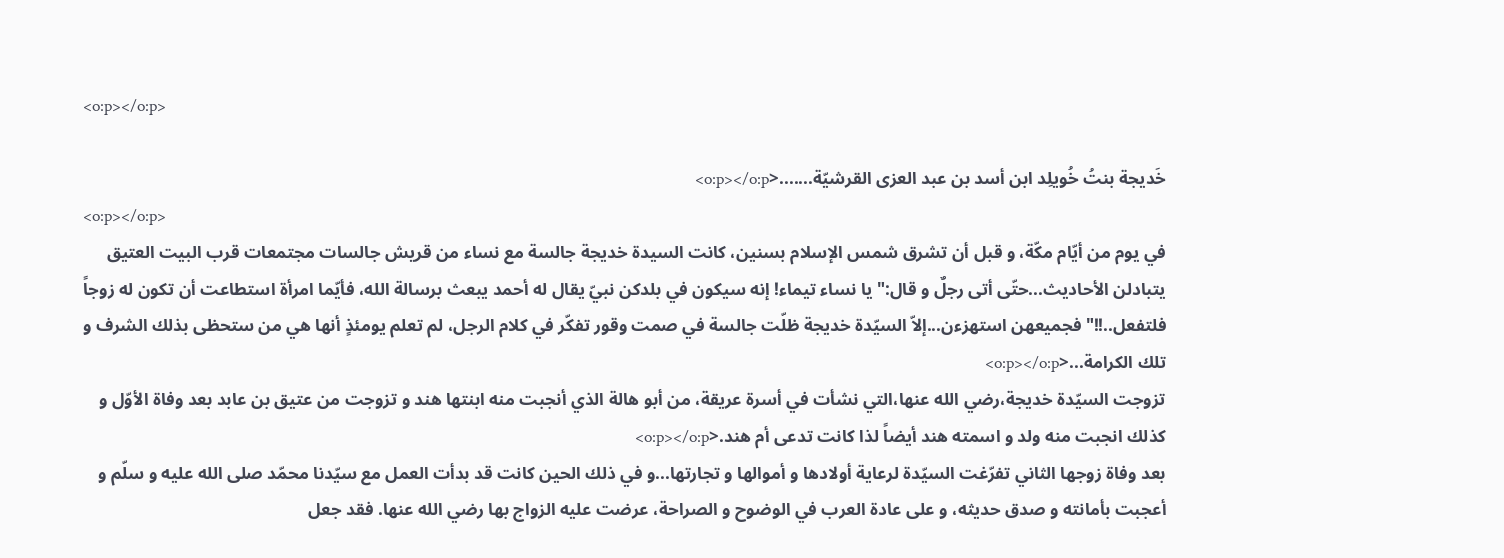<o:p></o:p>

خَديجة بنتُ خُويلِد ابن أسد بن عبد العزى القرشيّة.......<o:p></o:p>
<o:p></o:p>
في يوم من أيّام مكّة، و قبل أن تشرق شمس الإسلام بسنين، كانت السيدة خديجة جالسة مع نساء من قريش جالسات مجتمعات قرب البيت العتيق يتبادلن الأحاديث...حتّى أتى رجلٌ و قال:" يا نساء تيماء! إنه سيكون في بلدكن نبيّ يقال له أحمد يبعث برسالة الله، فأيّما امرأة استطاعت أن تكون له زوجاً فلتفعل..!!" فجميعهن استهزءن...إلاّ السيّدة خديجة ظلّت جالسة في صمت وقور تفكّر في كلام الرجل، لم تعلم يومئذٍ أنها هي من ستحظى بذلك الشرف و تلك الكرامة...<o:p></o:p>
تزوجت السيّدة خديجة،رضي الله عنها،التي نشأت في أسرة عريقة، من أبو هالة الذي أنجبت منه ابنتها هند و تزوجت من عتيق بن عابد بعد وفاة الأوّل و كذلك انجبت منه ولد و اسمته هند أيضاً لذا كانت تدعى أم هند.<o:p></o:p>
بعد وفاة زوجها الثاني تفرّغت السيّدة لرعاية أولادها و أموالها و تجارتها...و في ذلك الحين كانت قد بدأت العمل مع سيّدنا محمّد صلى الله عليه و سلّم و أعجبت بأمانته و صدق حديثه، و على عادة العرب في الوضوح و الصراحة، عرضت عليه الزواج بها رضي الله عنها. فقد جعل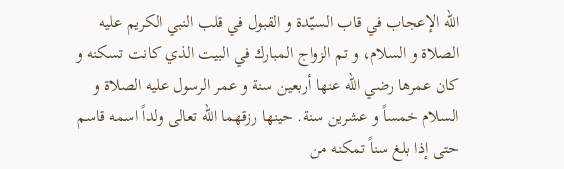الله الإعجاب في قاب السيّدة و القبول في قلب النبي الكريم عليه الصلاة و السلام، و تم الزواج المبارك في البيت الذي كانت تسكنه و كان عمرها رضي الله عنها أربعين سنة و عمر الرسول عليه الصلاة و السلام خمساً و عشرين سنة. حينها رزقهما الله تعالى ولداً اسمه قاسم حتى إذا بلغ سناً تمكنه من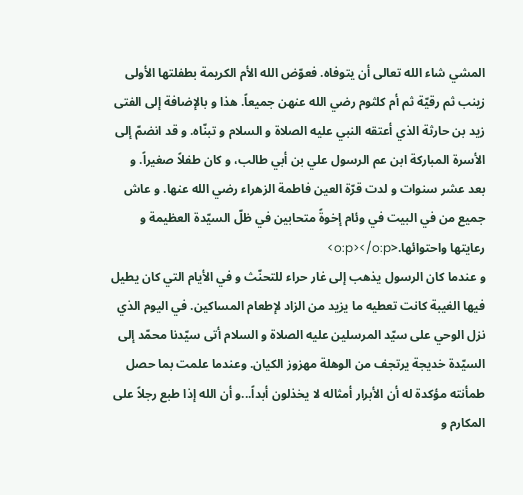المشي شاء الله تعالى أن يتوفاه. فعوّض الله الأم الكريمة بطفلتها الأولى زينب ثم رقيّة ثم أم كلثوم رضي الله عنهن جميعاً. هذا و بالإضافة إلى الفتى زيد بن حارثة الذي أعتقه النبي عليه الصلاة و السلام و تبنّاه. و قد انضمّ إلى الأسرة المباركة ابن عم الرسول علي بن أبي طالب، و كان طفلاً صغيراً. و بعد عشر سنوات و لدت قرّة العين فاطمة الزهراء رضي الله عنها. و عاش جميع من في البيت في وئام إخوةً متحابين في ظلّ السيّدة العظيمة و رعايتها واحتوائها.<o:p></o:p>
و عندما كان الرسول يذهب إلى غار حراء للتحنّث و في الأيام التي كان يطيل فيها الغيبة كانت تعطيه ما يزيد من الزاد لإطعام المساكين. في اليوم الذي نزل الوحي على سيّد المرسلين عليه الصلاة و السلام أتى سيّدنا محمّد إلى السيّدة خديجة يرتجف من الوهلة مهزوز الكيان. وعندما علمت بما حصل طمأنته مؤكدة له أن الأبرار أمثاله لا يخذلون أبداً...و أن الله إذا طبع رجلاً على المكارم و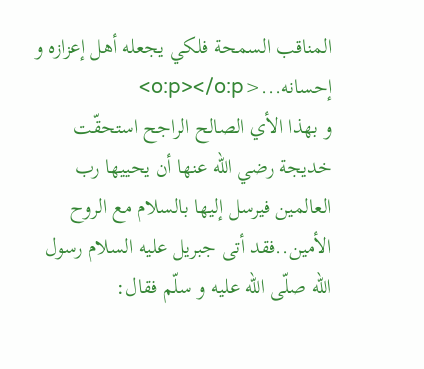المناقب السمحة فلكي يجعله أهل إعزازه و إحسانه...<o:p></o:p>
و بهذا الأي الصالح الراجح استحقّت خديجة رضي الله عنها أن يحييها رب العالمين فيرسل إليها بالسلام مع الروح الأمين..فقد أتى جبريل عليه السلام رسول الله صلّى الله عليه و سلّم فقال: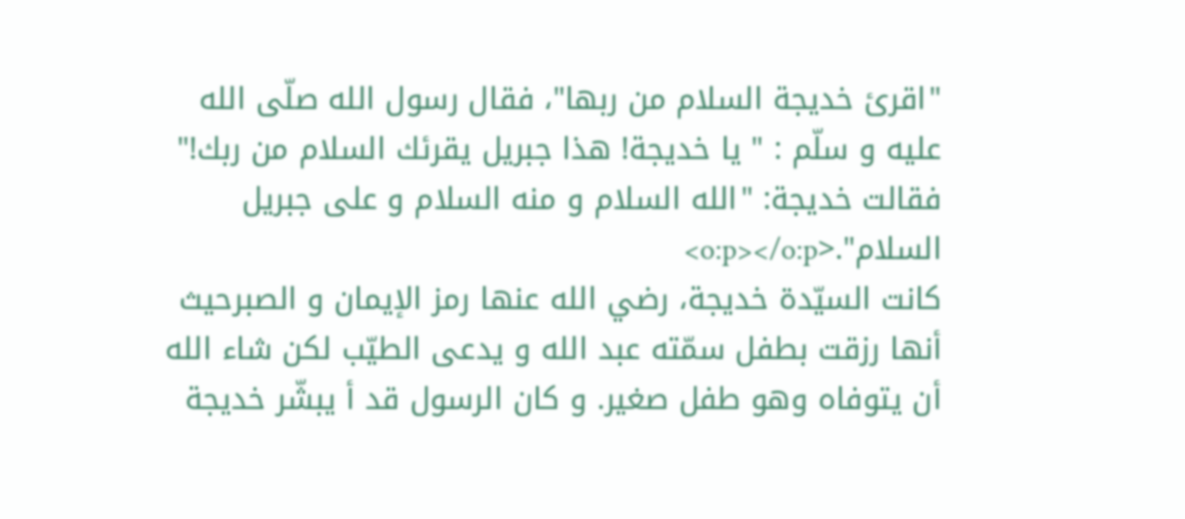"اقرئ خديجة السلام من ربها"، فقال رسول الله صلّى الله عليه و سلّم : " يا خديجة! هذا جبريل يقرئك السلام من ربك!" فقالت خديجة: "الله السلام و منه السلام و على جبريل السلام".<o:p></o:p>
كانت السيّدة خديجة، رضي الله عنها رمز الإيمان و الصبرحيث أنها رزقت بطفل سمّته عبد الله و يدعى الطيّب لكن شاء الله أن يتوفاه وهو طفل صغير. و كان الرسول قد أ يبشّر خديجة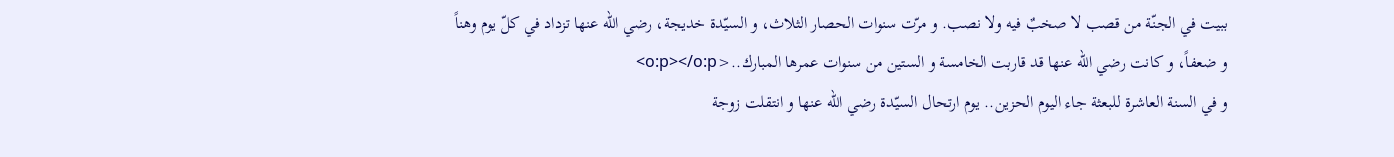ببيت في الجنّة من قصب لا صخبٌ فيه ولا نصب. و مرّت سنوات الحصار الثلاث، و السيّدة خديجة، رضي الله عنها تزداد في كلّ يوم وهناً و ضعفاً، و كانت رضي الله عنها قد قاربت الخامسة و الستين من سنوات عمرها المبارك..<o:p></o:p>
و في السنة العاشرة للبعثة جاء اليوم الحزين.. يوم ارتحال السيّدة رضي الله عنها و انتقلت زوجة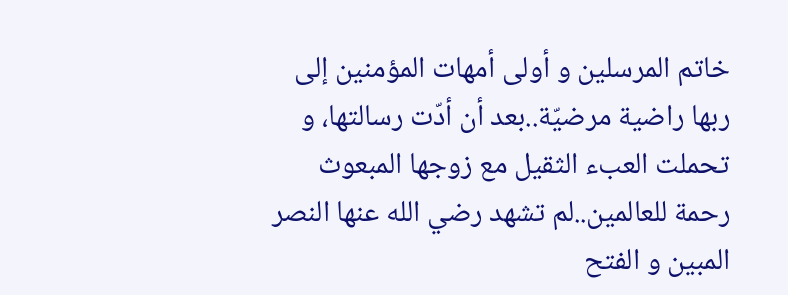خاتم المرسلين و أولى أمهات المؤمنين إلى ربها راضية مرضيّة..بعد أن أدّت رسالتها، و تحملت العبء الثقيل مع زوجها المبعوث رحمة للعالمين..لم تشهد رضي الله عنها النصر المبين و الفتح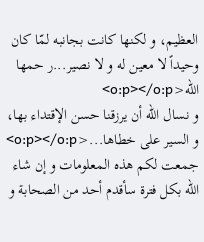العظيم، و لكنها كانت بجانبه لمّا كان وحيداً لا معين له و لا نصير...ر حمها الله<o:p></o:p>
و نسال الله أن يرزقنا حسن الإقتداء بها، و السير على خطاها...<o:p></o:p>
جمعت لكم هذه المعلومات و إن شاء الله بكل فترة سأقدم أحد من الصحابة و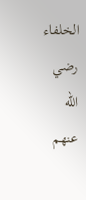الخلفاء رضي الله عنهم